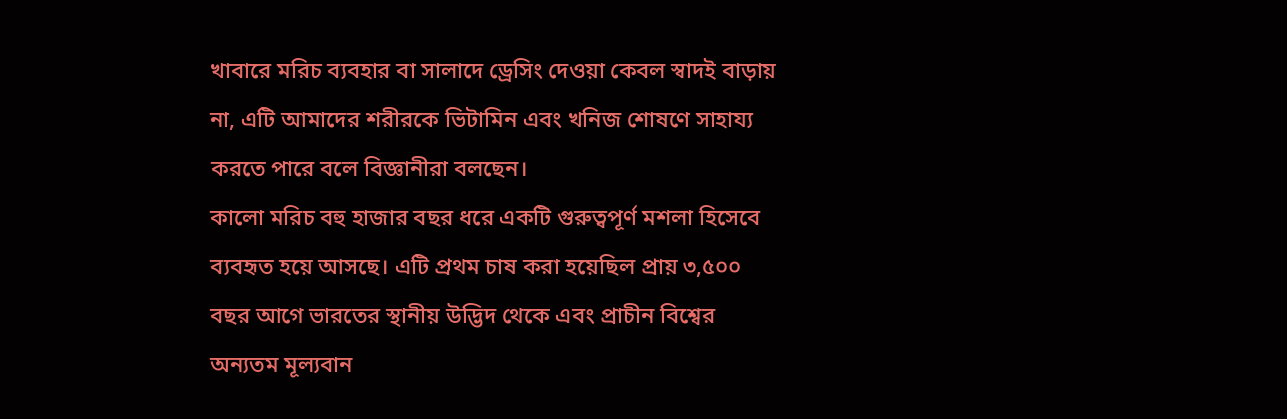খাবারে মরিচ ব্যবহার বা সালাদে ড্রেসিং দেওয়া কেবল স্বাদই বাড়ায় না, এটি আমাদের শরীরকে ভিটামিন এবং খনিজ শোষণে সাহায্য করতে পারে বলে বিজ্ঞানীরা বলছেন।
কালো মরিচ বহু হাজার বছর ধরে একটি গুরুত্বপূর্ণ মশলা হিসেবে ব্যবহৃত হয়ে আসছে। এটি প্রথম চাষ করা হয়েছিল প্রায় ৩,৫০০ বছর আগে ভারতের স্থানীয় উদ্ভিদ থেকে এবং প্রাচীন বিশ্বের অন্যতম মূল্যবান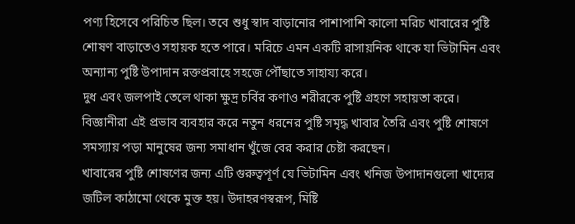পণ্য হিসেবে পরিচিত ছিল। তবে শুধু স্বাদ বাড়ানোর পাশাপাশি কালো মরিচ খাবারের পুষ্টি শোষণ বাড়াতেও সহায়ক হতে পারে। মরিচে এমন একটি রাসায়নিক থাকে যা ভিটামিন এবং অন্যান্য পুষ্টি উপাদান রক্তপ্রবাহে সহজে পৌঁছাতে সাহায্য করে।
দুধ এবং জলপাই তেলে থাকা ক্ষুদ্র চর্বির কণাও শরীরকে পুষ্টি গ্রহণে সহায়তা করে। বিজ্ঞানীরা এই প্রভাব ব্যবহার করে নতুন ধরনের পুষ্টি সমৃদ্ধ খাবার তৈরি এবং পুষ্টি শোষণে সমস্যায় পড়া মানুষের জন্য সমাধান খুঁজে বের করার চেষ্টা করছেন।
খাবারের পুষ্টি শোষণের জন্য এটি গুরুত্বপূর্ণ যে ভিটামিন এবং খনিজ উপাদানগুলো খাদ্যের জটিল কাঠামো থেকে মুক্ত হয়। উদাহরণস্বরূপ, মিষ্টি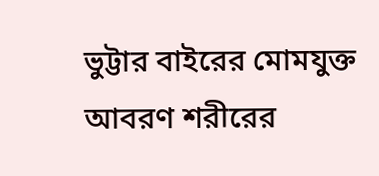ভুট্টার বাইরের মোমযুক্ত আবরণ শরীরের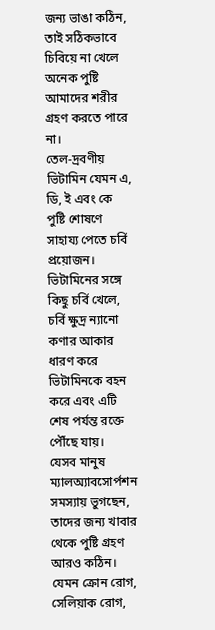জন্য ভাঙা কঠিন, তাই সঠিকভাবে চিবিয়ে না খেলে অনেক পুষ্টি আমাদের শরীর গ্রহণ করতে পারে না।
তেল-দ্রবণীয় ভিটামিন যেমন এ, ডি, ই এবং কে পুষ্টি শোষণে সাহায্য পেতে চর্বি প্রয়োজন। ভিটামিনের সঙ্গে কিছু চর্বি খেলে, চর্বি ক্ষুদ্র ন্যানো কণার আকার ধারণ করে ভিটামিনকে বহন করে এবং এটি শেষ পর্যন্ত রক্তে পৌঁছে যায়।
যেসব মানুষ ম্যালঅ্যাবসোর্পশন সমস্যায় ভুগছেন, তাদের জন্য খাবার থেকে পুষ্টি গ্রহণ আরও কঠিন। যেমন ক্রোন রোগ, সেলিয়াক রোগ,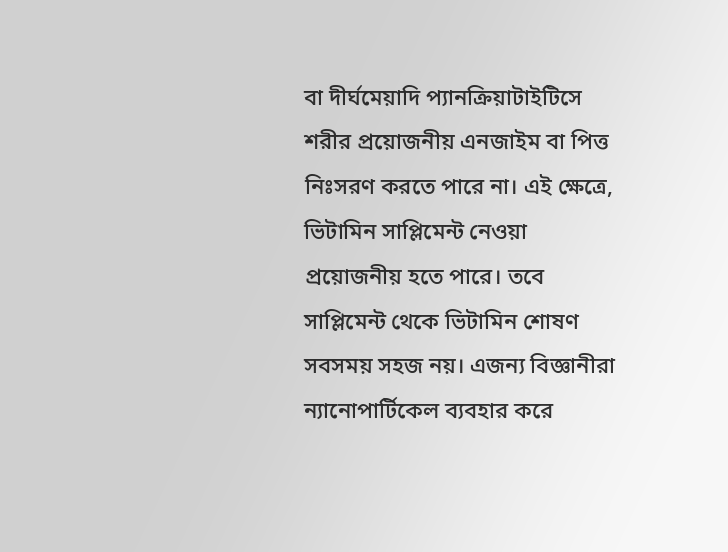বা দীর্ঘমেয়াদি প্যানক্রিয়াটাইটিসে শরীর প্রয়োজনীয় এনজাইম বা পিত্ত নিঃসরণ করতে পারে না। এই ক্ষেত্রে, ভিটামিন সাপ্লিমেন্ট নেওয়া প্রয়োজনীয় হতে পারে। তবে সাপ্লিমেন্ট থেকে ভিটামিন শোষণ সবসময় সহজ নয়। এজন্য বিজ্ঞানীরা ন্যানোপার্টিকেল ব্যবহার করে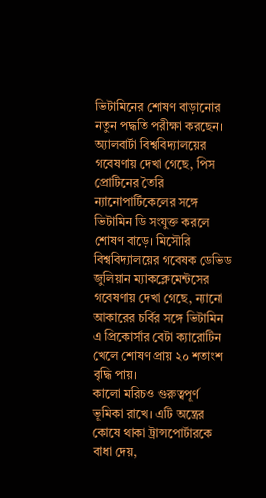ভিটামিনের শোষণ বাড়ানোর নতুন পদ্ধতি পরীক্ষা করছেন।
অ্যালবার্টা বিশ্ববিদ্যালয়ের গবেষণায় দেখা গেছে, পিস প্রোটিনের তৈরি ন্যানোপার্টিকেলের সঙ্গে ভিটামিন ডি সংযুক্ত করলে শোষণ বাড়ে। মিসৌরি বিশ্ববিদ্যালয়ের গবেষক ডেভিড জুলিয়ান ম্যাকক্লেমেন্টসের গবেষণায় দেখা গেছে, ন্যানো আকারের চর্বির সঙ্গে ভিটামিন এ প্রিকোর্সার বেটা ক্যারোটিন খেলে শোষণ প্রায় ২০ শতাংশ বৃদ্ধি পায়।
কালো মরিচও গুরুত্বপূর্ণ ভূমিকা রাখে। এটি অন্ত্রের কোষে থাকা ট্রান্সপোর্টারকে বাধা দেয়,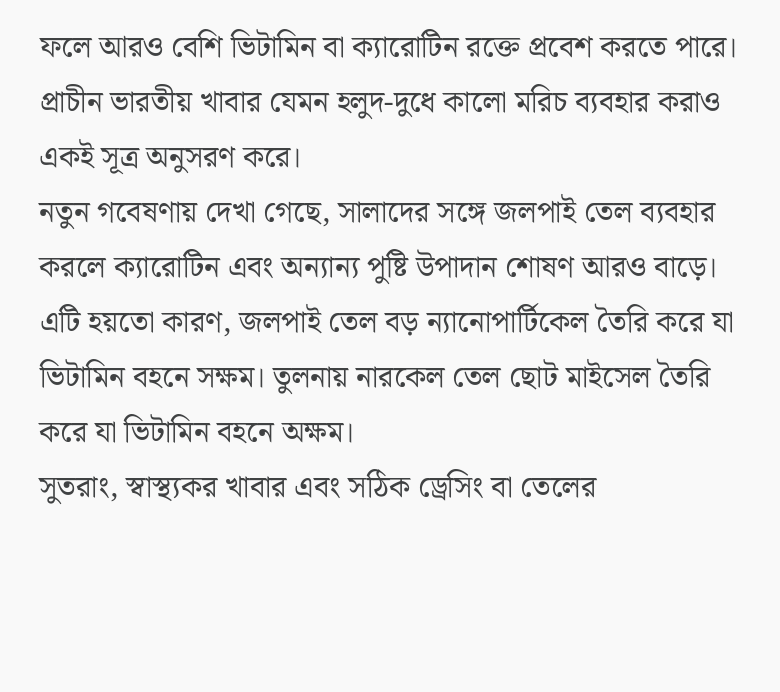ফলে আরও বেশি ভিটামিন বা ক্যারোটিন রক্তে প্রবেশ করতে পারে। প্রাচীন ভারতীয় খাবার যেমন হলুদ-দুধে কালো মরিচ ব্যবহার করাও একই সূত্র অনুসরণ করে।
নতুন গবেষণায় দেখা গেছে, সালাদের সঙ্গে জলপাই তেল ব্যবহার করলে ক্যারোটিন এবং অন্যান্য পুষ্টি উপাদান শোষণ আরও বাড়ে। এটি হয়তো কারণ, জলপাই তেল বড় ন্যানোপার্টিকেল তৈরি করে যা ভিটামিন বহনে সক্ষম। তুলনায় নারকেল তেল ছোট মাইসেল তৈরি করে যা ভিটামিন বহনে অক্ষম।
সুতরাং, স্বাস্থ্যকর খাবার এবং সঠিক ড্রেসিং বা তেলের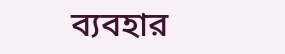ব্যবহার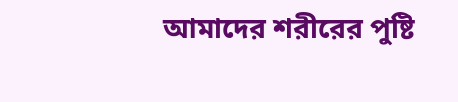আমাদের শরীরের পুষ্টি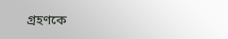গ্রহণকে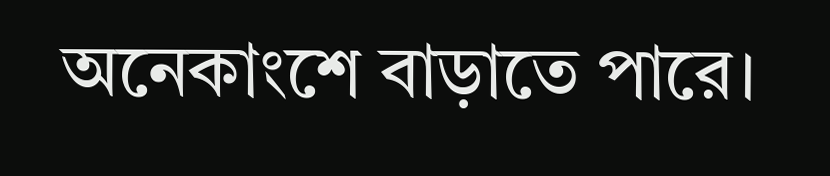অনেকাংশে বাড়াতে পারে।